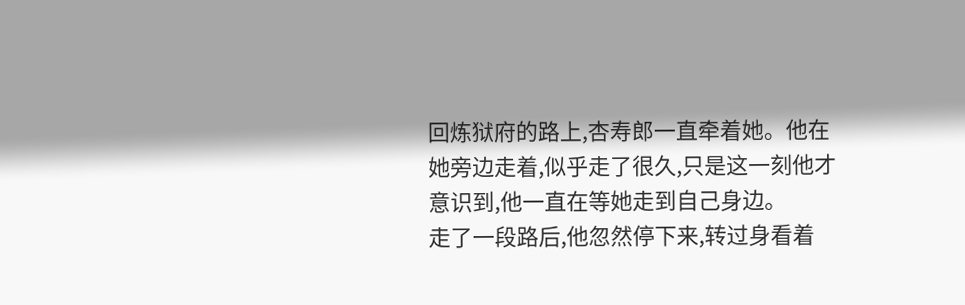回炼狱府的路上,杏寿郎一直牵着她。他在她旁边走着,似乎走了很久,只是这一刻他才意识到,他一直在等她走到自己身边。
走了一段路后,他忽然停下来,转过身看着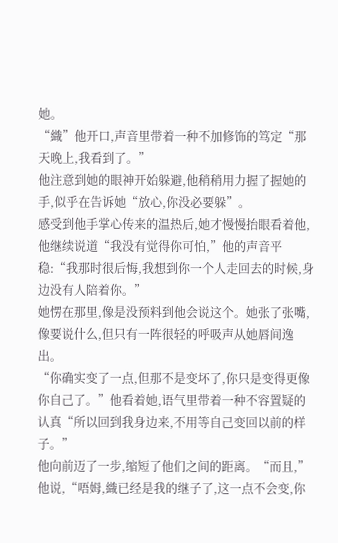她。
“織”他开口,声音里带着一种不加修饰的笃定“那天晚上,我看到了。”
他注意到她的眼神开始躲避,他稍稍用力握了握她的手,似乎在告诉她“放心,你没必要躲”。
感受到他手掌心传来的温热后,她才慢慢抬眼看着他,他继续说道“我没有觉得你可怕,”他的声音平稳:“我那时很后悔,我想到你一个人走回去的时候,身边没有人陪着你。”
她愣在那里,像是没预料到他会说这个。她张了张嘴,像要说什么,但只有一阵很轻的呼吸声从她唇间逸出。
“你确实变了一点,但那不是变坏了,你只是变得更像你自己了。”他看着她,语气里带着一种不容置疑的认真“所以回到我身边来,不用等自己变回以前的样子。”
他向前迈了一步,缩短了他们之间的距离。“而且,”他说,“唔姆,織已经是我的继子了,这一点不会变,你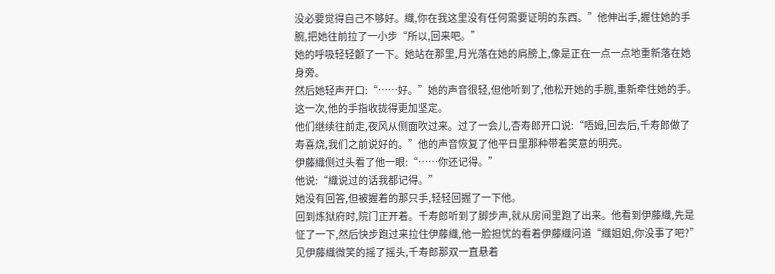没必要觉得自己不够好。織,你在我这里没有任何需要证明的东西。”他伸出手,握住她的手腕,把她往前拉了一小步“所以,回来吧。”
她的呼吸轻轻颤了一下。她站在那里,月光落在她的肩膀上,像是正在一点一点地重新落在她身旁。
然后她轻声开口:“……好。”她的声音很轻,但他听到了,他松开她的手腕,重新牵住她的手。
这一次,他的手指收拢得更加坚定。
他们继续往前走,夜风从侧面吹过来。过了一会儿,杏寿郎开口说:“唔姆,回去后,千寿郎做了寿喜烧,我们之前说好的。”他的声音恢复了他平日里那种带着笑意的明亮。
伊藤織侧过头看了他一眼:“……你还记得。”
他说:“織说过的话我都记得。”
她没有回答,但被握着的那只手,轻轻回握了一下他。
回到炼狱府时,院门正开着。千寿郎听到了脚步声,就从房间里跑了出来。他看到伊藤織,先是怔了一下,然后快步跑过来拉住伊藤織,他一脸担忧的看着伊藤織问道“織姐姐,你没事了吧?”
见伊藤織微笑的摇了摇头,千寿郎那双一直悬着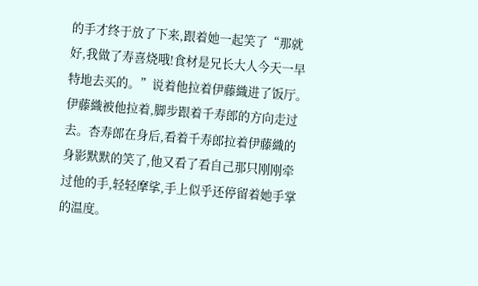的手才终于放了下来,跟着她一起笑了“那就好,我做了寿喜烧哦!食材是兄长大人今天一早特地去买的。”说着他拉着伊藤織进了饭厅。
伊藤織被他拉着,脚步跟着千寿郎的方向走过去。杏寿郎在身后,看着千寿郎拉着伊藤織的身影默默的笑了,他又看了看自己那只刚刚牵过他的手,轻轻摩挲,手上似乎还停留着她手掌的温度。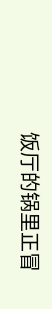饭厅的锅里正冒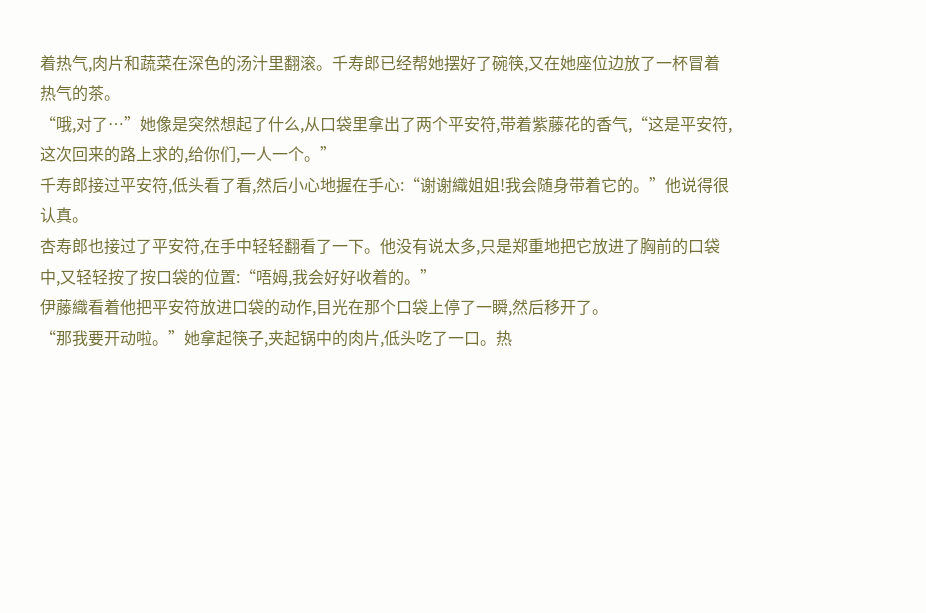着热气,肉片和蔬菜在深色的汤汁里翻滚。千寿郎已经帮她摆好了碗筷,又在她座位边放了一杯冒着热气的茶。
“哦,对了…”她像是突然想起了什么,从口袋里拿出了两个平安符,带着紫藤花的香气,“这是平安符,这次回来的路上求的,给你们,一人一个。”
千寿郎接过平安符,低头看了看,然后小心地握在手心:“谢谢織姐姐!我会随身带着它的。”他说得很认真。
杏寿郎也接过了平安符,在手中轻轻翻看了一下。他没有说太多,只是郑重地把它放进了胸前的口袋中,又轻轻按了按口袋的位置:“唔姆,我会好好收着的。”
伊藤織看着他把平安符放进口袋的动作,目光在那个口袋上停了一瞬,然后移开了。
“那我要开动啦。”她拿起筷子,夹起锅中的肉片,低头吃了一口。热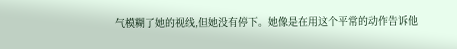气模糊了她的视线,但她没有停下。她像是在用这个平常的动作告诉他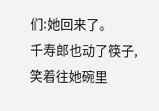们:她回来了。
千寿郎也动了筷子,笑着往她碗里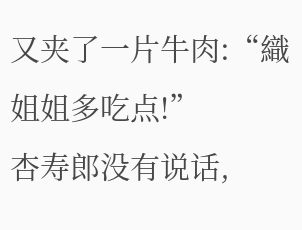又夹了一片牛肉:“織姐姐多吃点!”
杏寿郎没有说话,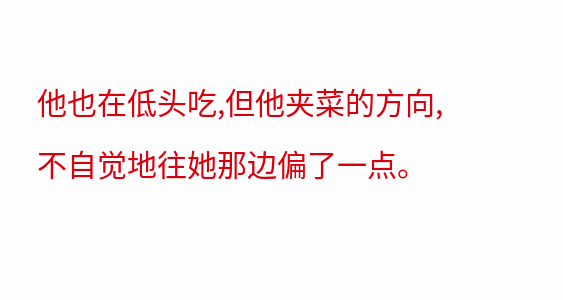他也在低头吃,但他夹菜的方向,不自觉地往她那边偏了一点。